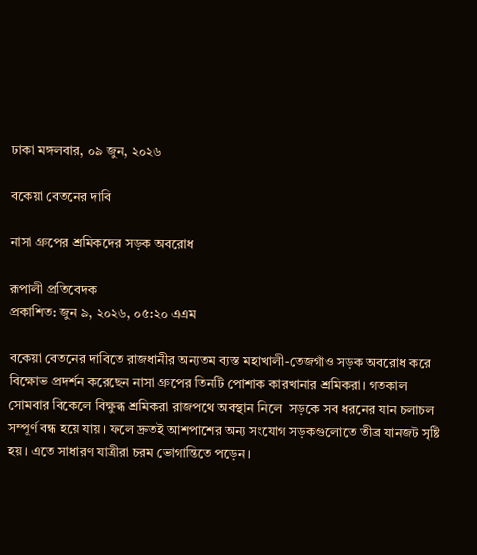ঢাকা মঙ্গলবার, ০৯ জুন, ২০২৬

বকেয়া বেতনের দাবি

নাসা গ্রুপের শ্রমিকদের সড়ক অবরোধ

রূপালী প্রতিবেদক
প্রকাশিত: জুন ৯, ২০২৬, ০৫:২০ এএম

বকেয়া বেতনের দাবিতে রাজধানীর অন্যতম ব্যস্ত মহাখালী-তেজগাঁও সড়ক অবরোধ করে বিক্ষোভ প্রদর্শন করেছেন নাসা গ্রুপের তিনটি পোশাক কারখানার শ্রমিকরা। গতকাল সোমবার বিকেলে বিক্ষুব্ধ শ্রমিকরা রাজপথে অবস্থান নিলে  সড়কে সব ধরনের যান চলাচল সম্পূর্ণ বন্ধ হয়ে যায়। ফলে দ্রুতই আশপাশের অন্য সংযোগ সড়কগুলোতে তীব্র যানজট সৃষ্টি হয়। এতে সাধারণ যাত্রীরা চরম ভোগান্তিতে পড়েন।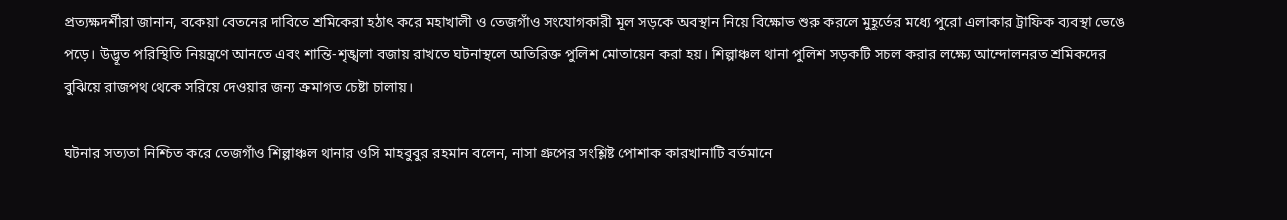প্রত্যক্ষদর্শীরা জানান, বকেয়া বেতনের দাবিতে শ্রমিকেরা হঠাৎ করে মহাখালী ও তেজগাঁও সংযোগকারী মূল সড়কে অবস্থান নিয়ে বিক্ষোভ শুরু করলে মুহূর্তের মধ্যে পুরো এলাকার ট্রাফিক ব্যবস্থা ভেঙে পড়ে। উদ্ভূত পরিস্থিতি নিয়ন্ত্রণে আনতে এবং শান্তি-শৃঙ্খলা বজায় রাখতে ঘটনাস্থলে অতিরিক্ত পুলিশ মোতায়েন করা হয়। শিল্পাঞ্চল থানা পুলিশ সড়কটি সচল করার লক্ষ্যে আন্দোলনরত শ্রমিকদের বুঝিয়ে রাজপথ থেকে সরিয়ে দেওয়ার জন্য ক্রমাগত চেষ্টা চালায়।

ঘটনার সত্যতা নিশ্চিত করে তেজগাঁও শিল্পাঞ্চল থানার ওসি মাহবুবুর রহমান বলেন, নাসা গ্রুপের সংশ্লিষ্ট পোশাক কারখানাটি বর্তমানে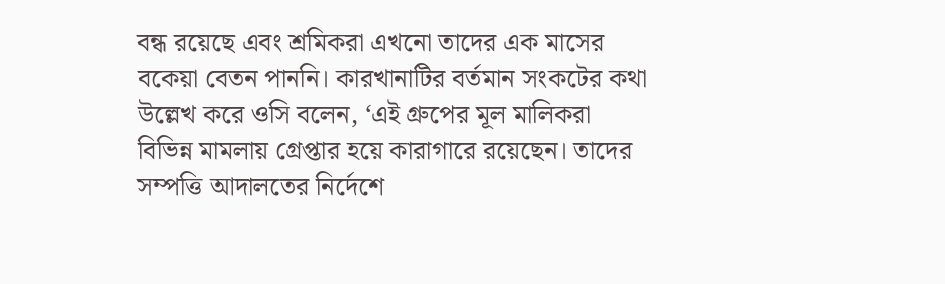বন্ধ রয়েছে এবং শ্রমিকরা এখনো তাদের এক মাসের বকেয়া বেতন পাননি। কারখানাটির বর্তমান সংকটের কথা উল্লেখ করে ওসি বলেন, ‘এই গ্রুপের মূল মালিকরা বিভিন্ন মামলায় গ্রেপ্তার হয়ে কারাগারে রয়েছেন। তাদের সম্পত্তি আদালতের নির্দেশে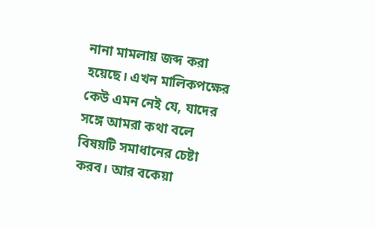নানা মামলায় জব্দ করা হয়েছে। এখন মালিকপক্ষের কেউ এমন নেই যে, যাদের সঙ্গে আমরা কথা বলে বিষয়টি সমাধানের চেষ্টা করব। আর বকেয়া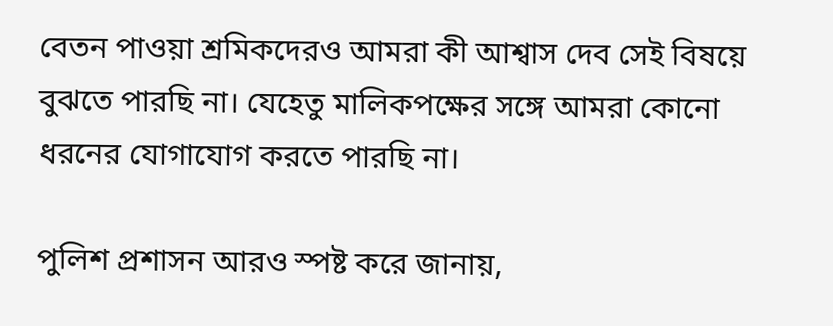বেতন পাওয়া শ্রমিকদেরও আমরা কী আশ্বাস দেব সেই বিষয়ে বুঝতে পারছি না। যেহেতু মালিকপক্ষের সঙ্গে আমরা কোনো ধরনের যোগাযোগ করতে পারছি না।

পুলিশ প্রশাসন আরও স্পষ্ট করে জানায়,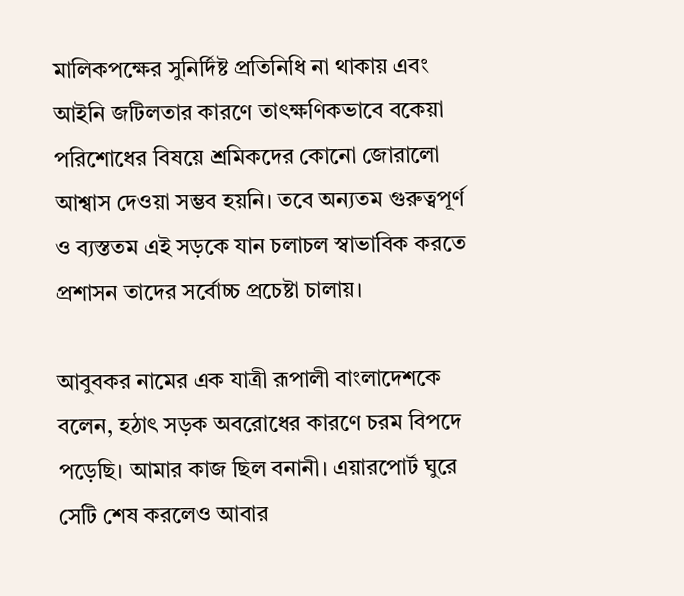মালিকপক্ষের সুনির্দিষ্ট প্রতিনিধি না থাকায় এবং আইনি জটিলতার কারণে তাৎক্ষণিকভাবে বকেয়া পরিশোধের বিষয়ে শ্রমিকদের কোনো জোরালো আশ্বাস দেওয়া সম্ভব হয়নি। তবে অন্যতম গুরুত্বপূর্ণ ও ব্যস্ততম এই সড়কে যান চলাচল স্বাভাবিক করতে প্রশাসন তাদের সর্বোচ্চ প্রচেষ্টা চালায়।

আবুবকর নামের এক যাত্রী রূপালী বাংলাদেশকে বলেন, হঠাৎ সড়ক অবরোধের কারণে চরম বিপদে পড়েছি। আমার কাজ ছিল বনানী। এয়ারপোর্ট ঘুরে সেটি শেষ করলেও আবার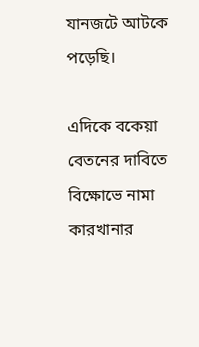যানজটে আটকে পড়েছি।

এদিকে বকেয়া বেতনের দাবিতে বিক্ষোভে নামা কারখানার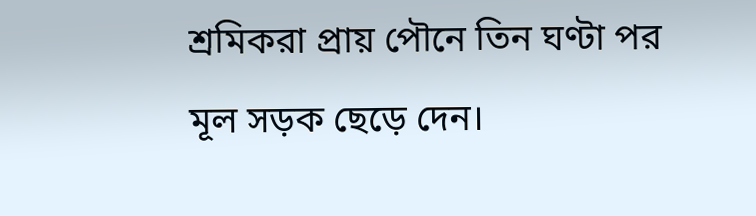শ্রমিকরা প্রায় পৌনে তিন ঘণ্টা পর মূল সড়ক ছেড়ে দেন।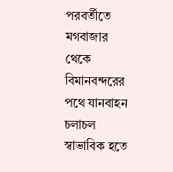পরবর্তীতে মগবাজার থেকে বিমানবন্দরের পথে যানবাহন চলাচল স্বাভাবিক হতে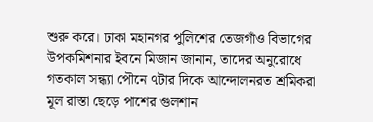শুরু করে। ঢাকা মহানগর পুলিশের তেজগাঁও বিভাগের উপকমিশনার ইবনে মিজান জানান, তাদের অনুরোধে গতকাল সন্ধ্যা পৌনে ৭টার দিকে আন্দোলনরত শ্রমিকরা মূল রাস্তা ছেড়ে পাশের গুলশান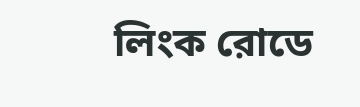লিংক রোডে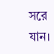সরে যান।